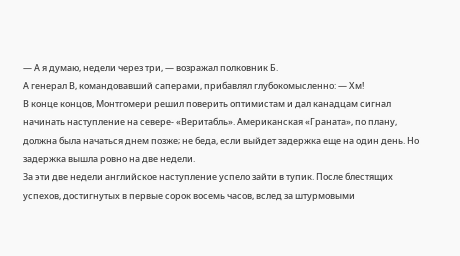— А я думаю, недели через три, — возражал полковник Б.
А генерал В, командовавший саперами, прибавлял глубокомысленно: — Хм!
В конце концов, Монтгомери решил поверить оптимистам и дал канадцам сигнал начинать наступление на севере- «Веритабль». Американская «Граната», по плану, должна была начаться днем позже; не беда, если выйдет задержка еще на один день. Но задержка вышла ровно на две недели.
За эти две недели английское наступление успело зайти в тупик. После блестящих успехов, достигнутых в первые сорок восемь часов, вслед за штурмовыми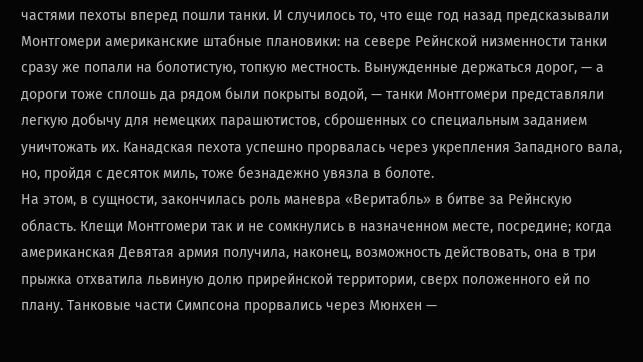частями пехоты вперед пошли танки. И случилось то, что еще год назад предсказывали Монтгомери американские штабные плановики: на севере Рейнской низменности танки сразу же попали на болотистую, топкую местность. Вынужденные держаться дорог, — а дороги тоже сплошь да рядом были покрыты водой, — танки Монтгомери представляли легкую добычу для немецких парашютистов, сброшенных со специальным заданием уничтожать их. Канадская пехота успешно прорвалась через укрепления Западного вала, но, пройдя с десяток миль, тоже безнадежно увязла в болоте.
На этом, в сущности, закончилась роль маневра «Веритабль» в битве за Рейнскую область. Клещи Монтгомери так и не сомкнулись в назначенном месте, посредине; когда американская Девятая армия получила, наконец, возможность действовать, она в три прыжка отхватила львиную долю прирейнской территории, сверх положенного ей по плану. Танковые части Симпсона прорвались через Мюнхен —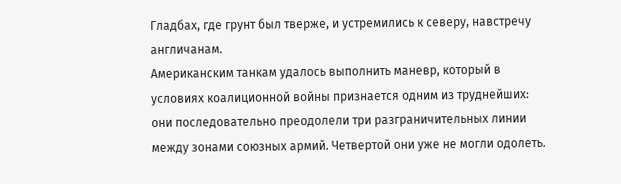Гладбах, где грунт был тверже, и устремились к северу, навстречу англичанам.
Американским танкам удалось выполнить маневр, который в условиях коалиционной войны признается одним из труднейших: они последовательно преодолели три разграничительных линии между зонами союзных армий. Четвертой они уже не могли одолеть.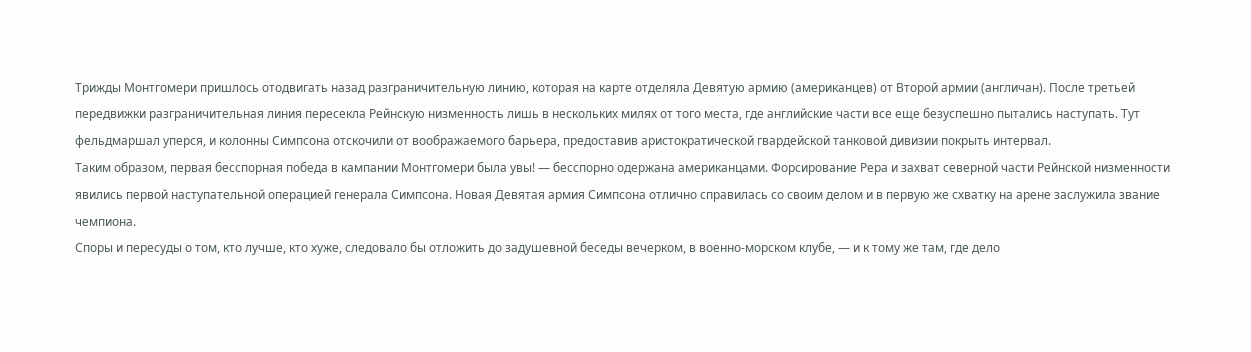Трижды Монтгомери пришлось отодвигать назад разграничительную линию, которая на карте отделяла Девятую армию (американцев) от Второй армии (англичан). После третьей передвижки разграничительная линия пересекла Рейнскую низменность лишь в нескольких милях от того места, где английские части все еще безуспешно пытались наступать. Тут фельдмаршал уперся, и колонны Симпсона отскочили от воображаемого барьера, предоставив аристократической гвардейской танковой дивизии покрыть интервал.
Таким образом, первая бесспорная победа в кампании Монтгомери была увы! — бесспорно одержана американцами. Форсирование Рера и захват северной части Рейнской низменности явились первой наступательной операцией генерала Симпсона. Новая Девятая армия Симпсона отлично справилась со своим делом и в первую же схватку на арене заслужила звание чемпиона.
Споры и пересуды о том, кто лучше, кто хуже, следовало бы отложить до задушевной беседы вечерком, в военно-морском клубе, — и к тому же там, где дело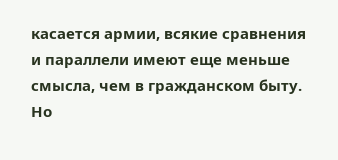касается армии, всякие сравнения и параллели имеют еще меньше смысла, чем в гражданском быту. Но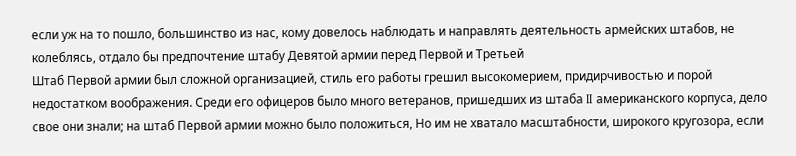если уж на то пошло, большинство из нас, кому довелось наблюдать и направлять деятельность армейских штабов, не колеблясь, отдало бы предпочтение штабу Девятой армии перед Первой и Третьей
Штаб Первой армии был сложной организацией, стиль его работы грешил высокомерием, придирчивостью и порой недостатком воображения. Среди его офицеров было много ветеранов, пришедших из штаба II американского корпуса, дело свое они знали; на штаб Первой армии можно было положиться, Но им не хватало масштабности, широкого кругозора, если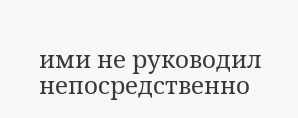ими не руководил непосредственно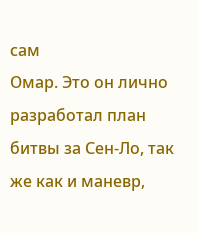сам
Омар. Это он лично разработал план битвы за Сен-Ло, так же как и маневр,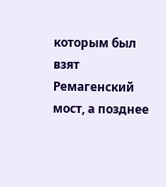которым был взят Ремагенский мост, а позднее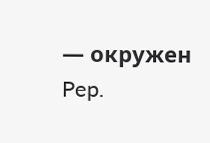— окружен Pep.